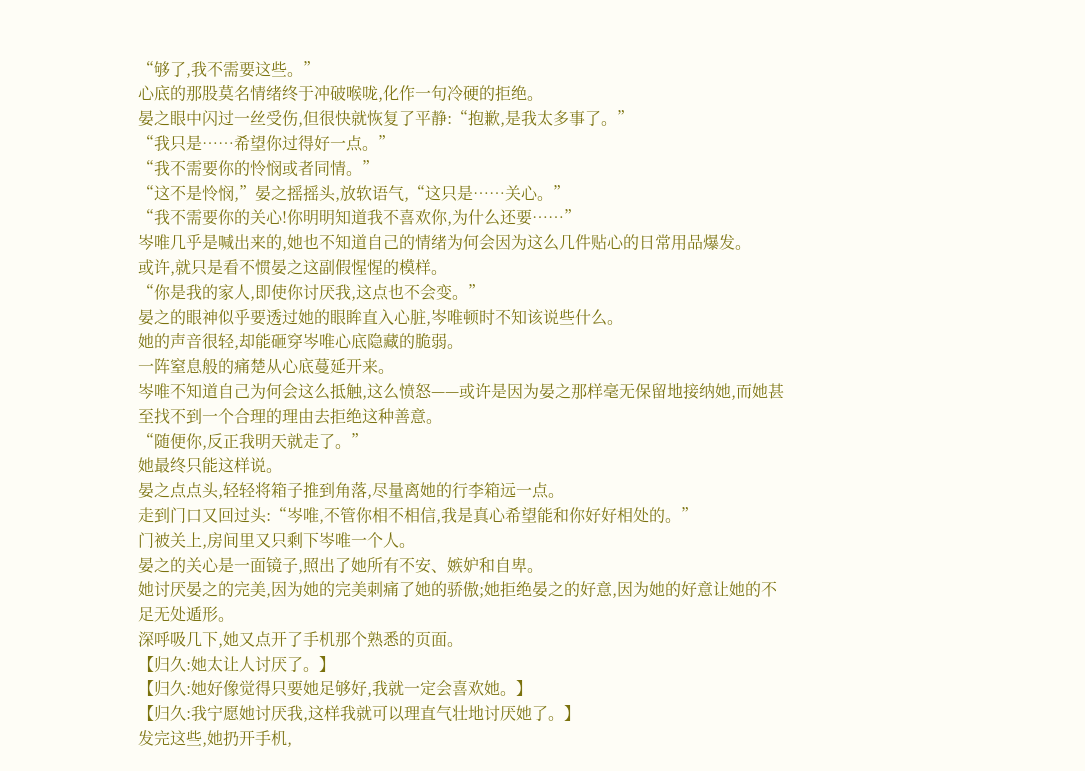“够了,我不需要这些。”
心底的那股莫名情绪终于冲破喉咙,化作一句冷硬的拒绝。
晏之眼中闪过一丝受伤,但很快就恢复了平静:“抱歉,是我太多事了。”
“我只是……希望你过得好一点。”
“我不需要你的怜悯或者同情。”
“这不是怜悯,”晏之摇摇头,放软语气,“这只是……关心。”
“我不需要你的关心!你明明知道我不喜欢你,为什么还要……”
岑唯几乎是喊出来的,她也不知道自己的情绪为何会因为这么几件贴心的日常用品爆发。
或许,就只是看不惯晏之这副假惺惺的模样。
“你是我的家人,即使你讨厌我,这点也不会变。”
晏之的眼神似乎要透过她的眼眸直入心脏,岑唯顿时不知该说些什么。
她的声音很轻,却能砸穿岑唯心底隐藏的脆弱。
一阵窒息般的痛楚从心底蔓延开来。
岑唯不知道自己为何会这么抵触,这么愤怒——或许是因为晏之那样毫无保留地接纳她,而她甚至找不到一个合理的理由去拒绝这种善意。
“随便你,反正我明天就走了。”
她最终只能这样说。
晏之点点头,轻轻将箱子推到角落,尽量离她的行李箱远一点。
走到门口又回过头:“岑唯,不管你相不相信,我是真心希望能和你好好相处的。”
门被关上,房间里又只剩下岑唯一个人。
晏之的关心是一面镜子,照出了她所有不安、嫉妒和自卑。
她讨厌晏之的完美,因为她的完美刺痛了她的骄傲;她拒绝晏之的好意,因为她的好意让她的不足无处遁形。
深呼吸几下,她又点开了手机那个熟悉的页面。
【归久:她太让人讨厌了。】
【归久:她好像觉得只要她足够好,我就一定会喜欢她。】
【归久:我宁愿她讨厌我,这样我就可以理直气壮地讨厌她了。】
发完这些,她扔开手机,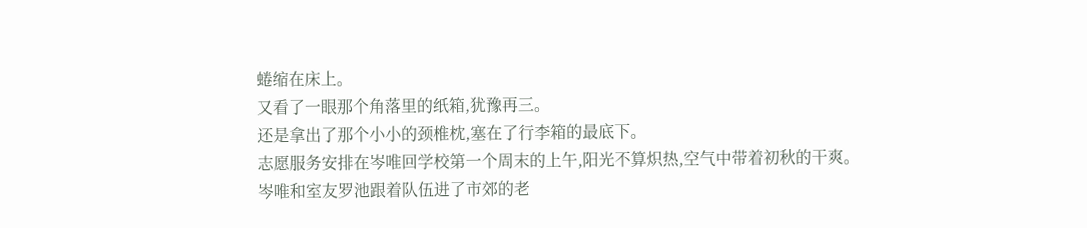蜷缩在床上。
又看了一眼那个角落里的纸箱,犹豫再三。
还是拿出了那个小小的颈椎枕,塞在了行李箱的最底下。
志愿服务安排在岑唯回学校第一个周末的上午,阳光不算炽热,空气中带着初秋的干爽。
岑唯和室友罗池跟着队伍进了市郊的老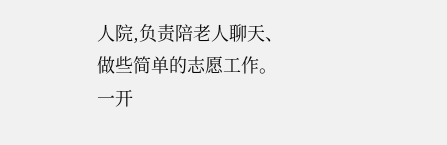人院,负责陪老人聊天、做些简单的志愿工作。
一开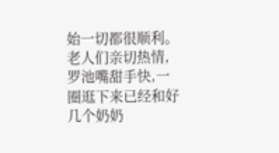始一切都很顺利。
老人们亲切热情,罗池嘴甜手快,一圈逛下来已经和好几个奶奶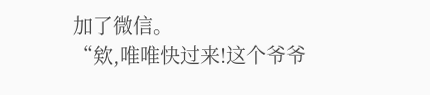加了微信。
“欸,唯唯快过来!这个爷爷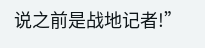说之前是战地记者!”